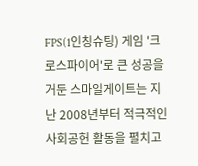FPS(1인칭슈팅) 게임 '크로스파이어'로 큰 성공을 거둔 스마일게이트는 지난 2008년부터 적극적인 사회공헌 활동을 펼치고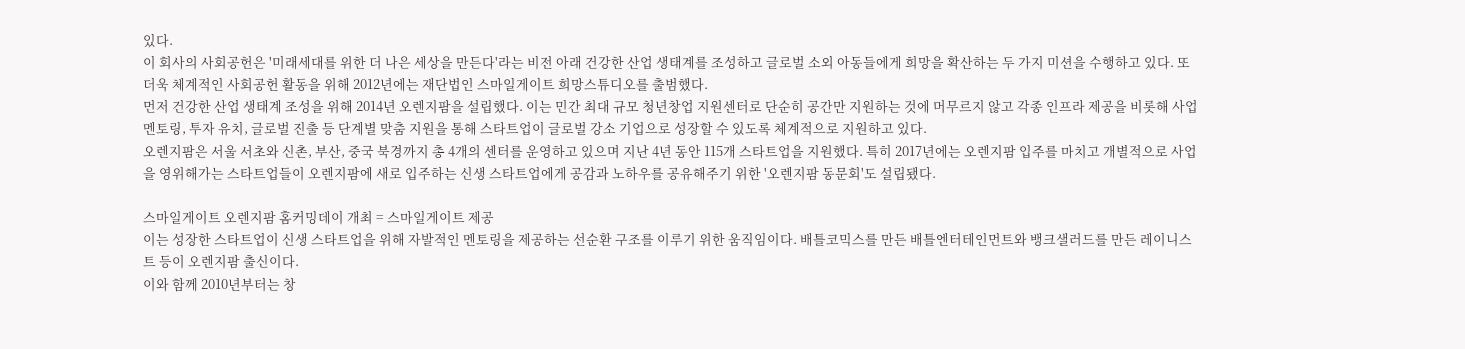있다.
이 회사의 사회공헌은 '미래세대를 위한 더 나은 세상을 만든다'라는 비전 아래 건강한 산업 생태계를 조성하고 글로벌 소외 아동들에게 희망을 확산하는 두 가지 미션을 수행하고 있다. 또 더욱 체계적인 사회공헌 활동을 위해 2012년에는 재단법인 스마일게이트 희망스튜디오를 출범했다.
먼저 건강한 산업 생태계 조성을 위해 2014년 오렌지팜을 설립했다. 이는 민간 최대 규모 청년창업 지원센터로 단순히 공간만 지원하는 것에 머무르지 않고 각종 인프라 제공을 비롯해 사업 멘토링, 투자 유치, 글로벌 진출 등 단계별 맞춤 지원을 통해 스타트업이 글로벌 강소 기업으로 성장할 수 있도록 체계적으로 지원하고 있다.
오렌지팜은 서울 서초와 신촌, 부산, 중국 북경까지 총 4개의 센터를 운영하고 있으며 지난 4년 동안 115개 스타트업을 지원했다. 특히 2017년에는 오렌지팜 입주를 마치고 개별적으로 사업을 영위해가는 스타트업들이 오렌지팜에 새로 입주하는 신생 스타트업에게 공감과 노하우를 공유해주기 위한 '오렌지팜 동문회'도 설립됐다.

스마일게이트 오렌지팜 홈커밍데이 개최 = 스마일게이트 제공
이는 성장한 스타트업이 신생 스타트업을 위해 자발적인 멘토링을 제공하는 선순환 구조를 이루기 위한 움직임이다. 배틀코믹스를 만든 배틀엔터테인먼트와 뱅크샐러드를 만든 레이니스트 등이 오렌지팜 출신이다.
이와 함께 2010년부터는 창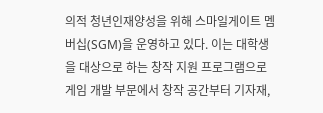의적 청년인재양성을 위해 스마일게이트 멤버십(SGM)을 운영하고 있다. 이는 대학생을 대상으로 하는 창작 지원 프로그램으로 게임 개발 부문에서 창작 공간부터 기자재,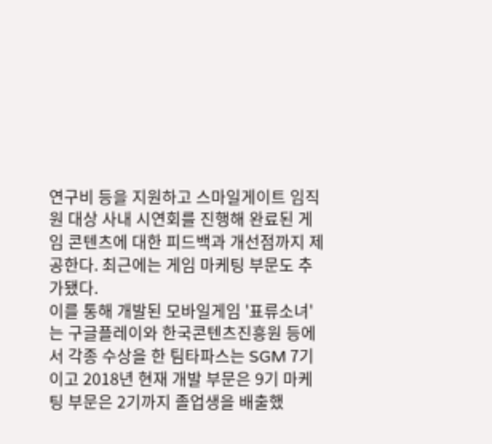연구비 등을 지원하고 스마일게이트 임직원 대상 사내 시연회를 진행해 완료된 게임 콘텐츠에 대한 피드백과 개선점까지 제공한다. 최근에는 게임 마케팅 부문도 추가됐다.
이를 통해 개발된 모바일게임 '표류소녀'는 구글플레이와 한국콘텐츠진흥원 등에서 각종 수상을 한 팀타파스는 SGM 7기이고 2018년 현재 개발 부문은 9기 마케팅 부문은 2기까지 졸업생을 배출했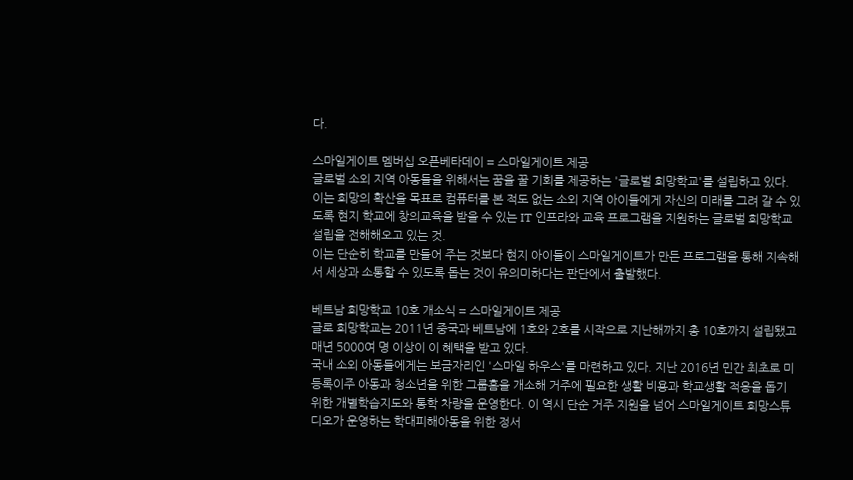다.

스마일게이트 멤버십 오픈베타데이 = 스마일게이트 제공
글로벌 소외 지역 아동들을 위해서는 꿈을 꿀 기회를 제공하는 '글로벌 희망학교'를 설립하고 있다. 이는 희망의 확산을 목표로 컴퓨터를 본 적도 없는 소외 지역 아이들에게 자신의 미래를 그려 갈 수 있도록 현지 학교에 창의교육을 받을 수 있는 IT 인프라와 교육 프로그램을 지원하는 글로벌 희망학교 설립을 전해해오고 있는 것.
이는 단순히 학교를 만들어 주는 것보다 현지 아이들이 스마일게이트가 만든 프로그램을 통해 지속해서 세상과 소통할 수 있도록 돕는 것이 유의미하다는 판단에서 출발했다.

베트남 희망학교 10호 개소식 = 스마일게이트 제공
글로 희망학교는 2011년 중국과 베트남에 1호와 2호를 시작으로 지난해까지 총 10호까지 설립됐고 매년 5000여 명 이상이 이 혜택을 받고 있다.
국내 소외 아동들에게는 보금자리인 '스마일 하우스'를 마련하고 있다. 지난 2016년 민간 최초로 미등록이주 아동과 청소년을 위한 그룹홈을 개소해 거주에 필요한 생활 비용과 학교생활 적응을 돕기 위한 개별학습지도와 통학 차량을 운영한다. 이 역시 단순 거주 지원을 넘어 스마일게이트 희망스튜디오가 운영하는 학대피해아동을 위한 정서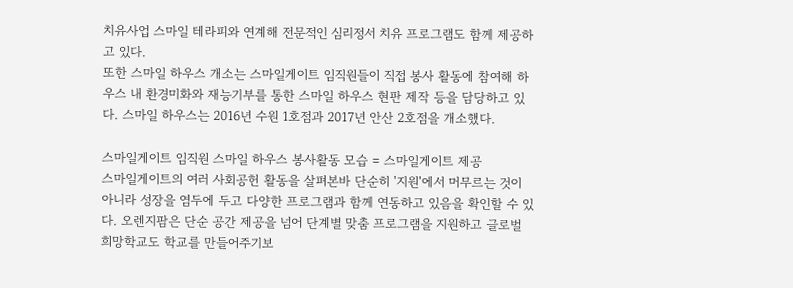치유사업 스마일 테라피와 연계해 전문적인 심리정서 치유 프로그램도 함께 제공하고 있다.
또한 스마일 하우스 개소는 스마일게이트 임직원들이 직접 봉사 활동에 참여해 하우스 내 환경미화와 재능기부를 통한 스마일 하우스 현판 제작 등을 담당하고 있다. 스마일 하우스는 2016년 수원 1호점과 2017년 안산 2호점을 개소했다.

스마일게이트 임직원 스마일 하우스 봉사활동 모습 = 스마일게이트 제공
스마일게이트의 여러 사회공헌 활동을 살펴본바 단순히 '지원'에서 머무르는 것이 아니라 성장을 염두에 두고 다양한 프로그램과 함께 연동하고 있음을 확인할 수 있다. 오렌지팜은 단순 공간 제공을 넘어 단계별 맞춤 프로그램을 지원하고 글로벌 희망학교도 학교를 만들어주기보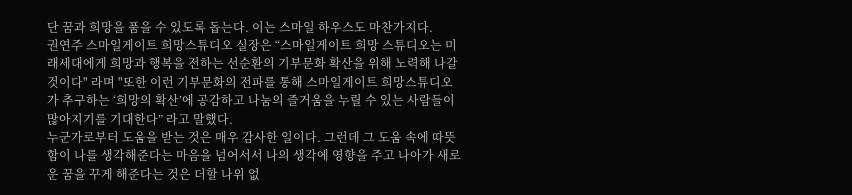단 꿈과 희망을 품을 수 있도록 돕는다. 이는 스마일 하우스도 마찬가지다.
권연주 스마일게이트 희망스튜디오 실장은 “스마일게이트 희망 스튜디오는 미래세대에게 희망과 행복을 전하는 선순환의 기부문화 확산을 위해 노력해 나갈 것이다" 라며 "또한 이런 기부문화의 전파를 통해 스마일게이트 희망스튜디오가 추구하는 ‘희망의 확산’에 공감하고 나눔의 즐거움을 누릴 수 있는 사람들이 많아지기를 기대한다” 라고 말했다.
누군가로부터 도움을 받는 것은 매우 감사한 일이다. 그런데 그 도움 속에 따뜻함이 나를 생각해준다는 마음을 넘어서서 나의 생각에 영향을 주고 나아가 새로운 꿈을 꾸게 해준다는 것은 더할 나위 없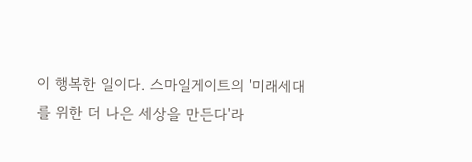이 행복한 일이다. 스마일게이트의 '미래세대를 위한 더 나은 세상을 만든다'라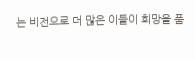는 비전으로 더 많은 이들이 희망을 품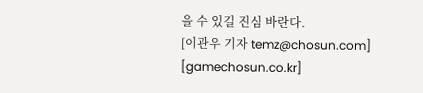을 수 있길 진심 바란다.
[이관우 기자 temz@chosun.com] [gamechosun.co.kr]